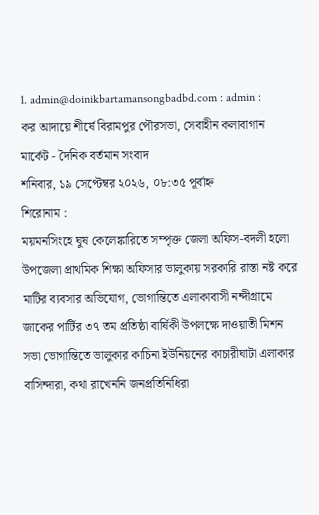1. admin@doinikbartamansongbadbd.com : admin :
কর আদায়ে শীর্ষে বিরামপুর পৌরসভা, সেবাহীন কলাবাগান মার্কেট - দৈনিক বর্তমান সংবাদ
শনিবার, ১৯ সেপ্টেম্বর ২০২৬, ০৮:৩৫ পূর্বাহ্ন
শিরোনাম :
ময়মনসিংহে ঘুষ কেলেঙ্কারিতে সম্পৃক্ত জেলা অফিস-বদলী হলো উপজেলা প্রাথমিক শিক্ষা অফিসার ভালুকায় সরকারি রাস্তা নষ্ট করে মাটির ব্যবসার অভিযোগ, ভোগান্তিতে এলাকাবাসী নন্দীগ্রামে জাকের পার্টির ৩৭ তম প্রতিষ্ঠা বার্ষিকী উপলক্ষে দাওয়াতী মিশন সভা ভোগান্তিতে ভালুকার কাচিনা ইউনিয়নের কাচারীঘাটা এলাকার বাসিন্দারা, কথা রাখেননি জনপ্রতিনিধিরা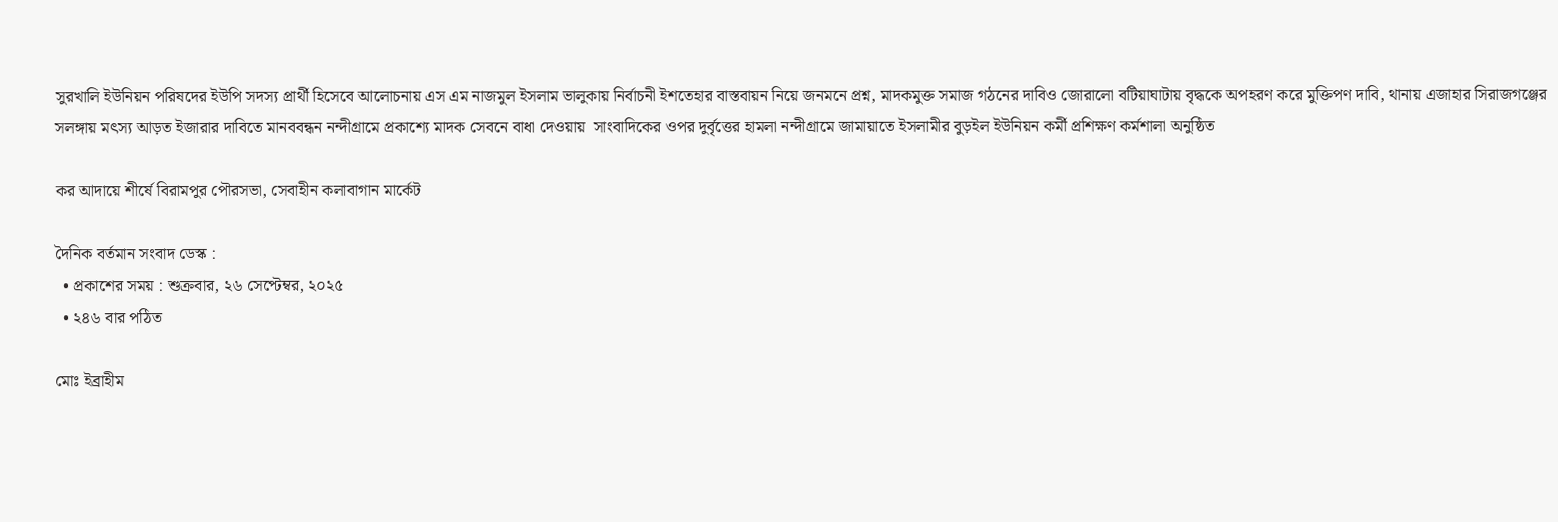সুরখালি ইউনিয়ন পরিষদের ইউপি সদস্য প্রার্থী হিসেবে আলোচনায় এস এম নাজমুল ইসলাম ভালুকায় নির্বাচনী ইশতেহার বাস্তবায়ন নিয়ে জনমনে প্রশ্ন, মাদকমুক্ত সমাজ গঠনের দাবিও জোরালো বটিয়াঘাটায় বৃদ্ধকে অপহরণ করে মুক্তিপণ দাবি, থানায় এজাহার সিরাজগঞ্জের সলঙ্গায় মৎস্য আড়ত ইজারার দাবিতে মানববন্ধন নন্দীগ্রামে প্রকাশ্যে মাদক সেবনে বাধা দেওয়ায়  সাংবাদিকের ওপর দুর্বৃত্তের হামলা নন্দীগ্রামে জামায়াতে ইসলামীর বুড়ইল ইউনিয়ন কর্মী প্রশিক্ষণ কর্মশালা অনুষ্ঠিত

কর আদায়ে শীর্ষে বিরামপুর পৌরসভা, সেবাহীন কলাবাগান মার্কেট

দৈনিক বর্তমান সংবাদ ডেস্ক :
  • প্রকাশের সময় : শুক্রবার, ২৬ সেপ্টেম্বর, ২০২৫
  • ২৪৬ বার পঠিত

মোঃ ইব্রাহীম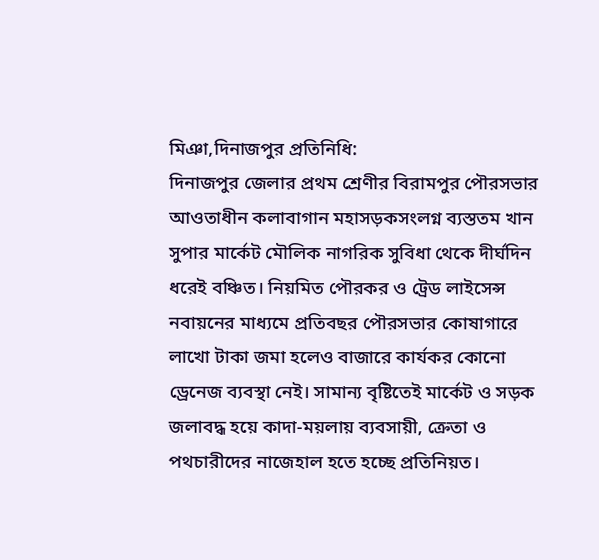মিঞা,দিনাজপুর প্রতিনিধি:
দিনাজপুর জেলার প্রথম শ্রেণীর বিরামপুর পৌরসভার আওতাধীন কলাবাগান মহাসড়কসংলগ্ন ব্যস্ততম খান সুপার মার্কেট মৌলিক নাগরিক সুবিধা থেকে দীর্ঘদিন ধরেই বঞ্চিত। নিয়মিত পৌরকর ও ট্রেড লাইসেন্স নবায়নের মাধ্যমে প্রতিবছর পৌরসভার কোষাগারে লাখো টাকা জমা হলেও বাজারে কার্যকর কোনো ড্রেনেজ ব্যবস্থা নেই। সামান্য বৃষ্টিতেই মার্কেট ও সড়ক জলাবদ্ধ হয়ে কাদা-ময়লায় ব্যবসায়ী, ক্রেতা ও পথচারীদের নাজেহাল হতে হচ্ছে প্রতিনিয়ত।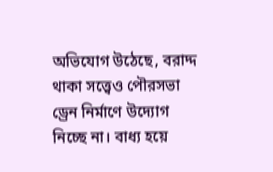অভিযোগ উঠেছে, বরাদ্দ থাকা সত্ত্বেও পৌরসভা ড্রেন নির্মাণে উদ্যোগ নিচ্ছে না। বাধ্য হয়ে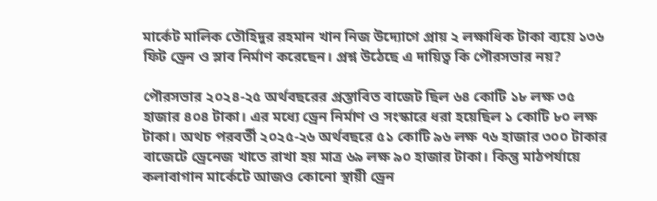মার্কেট মালিক তৌহিদুর রহমান খান নিজ উদ্যোগে প্রায় ২ লক্ষাধিক টাকা ব্যয়ে ১৩৬ ফিট ড্রেন ও স্লাব নির্মাণ করেছেন। প্রশ্ন উঠেছে এ দায়িত্ব কি পৌরসভার নয়?

পৌরসভার ২০২৪-২৫ অর্থবছরের প্রস্তাবিত বাজেট ছিল ৬৪ কোটি ১৮ লক্ষ ৩৫ হাজার ৪০৪ টাকা। এর মধ্যে ড্রেন নির্মাণ ও সংস্কারে ধরা হয়েছিল ১ কোটি ৮০ লক্ষ টাকা। অথচ পরবর্তী ২০২৫-২৬ অর্থবছরে ৫১ কোটি ৯৬ লক্ষ ৭৬ হাজার ৩০০ টাকার বাজেটে ড্রেনেজ খাতে রাখা হয় মাত্র ৬৯ লক্ষ ৯০ হাজার টাকা। কিন্তু মাঠপর্যায়ে কলাবাগান মার্কেটে আজও কোনো স্থায়ী ড্রেন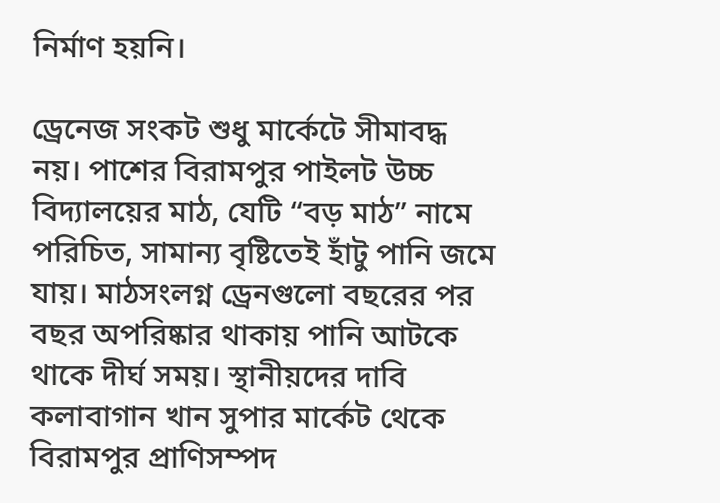নির্মাণ হয়নি।

ড্রেনেজ সংকট শুধু মার্কেটে সীমাবদ্ধ নয়। পাশের বিরামপুর পাইলট উচ্চ বিদ্যালয়ের মাঠ, যেটি “বড় মাঠ” নামে পরিচিত, সামান্য বৃষ্টিতেই হাঁটু পানি জমে যায়। মাঠসংলগ্ন ড্রেনগুলো বছরের পর বছর অপরিষ্কার থাকায় পানি আটকে থাকে দীর্ঘ সময়। স্থানীয়দের দাবি কলাবাগান খান সুপার মার্কেট থেকে বিরামপুর প্রাণিসম্পদ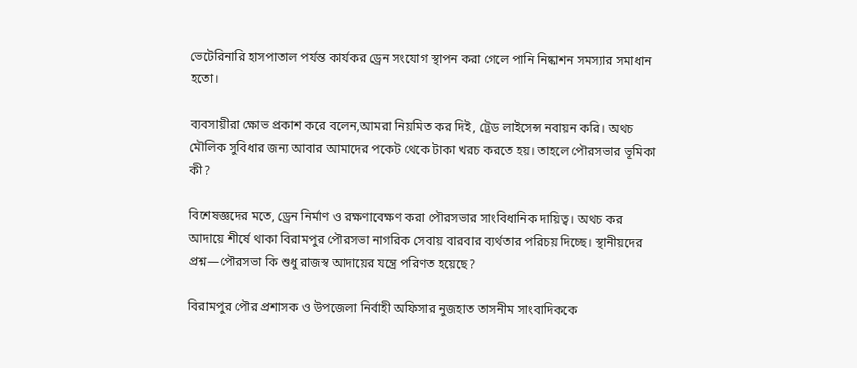ভেটেরিনারি হাসপাতাল পর্যন্ত কার্যকর ড্রেন সংযোগ স্থাপন করা গেলে পানি নিষ্কাশন সমস্যার সমাধান হতো।

ব্যবসায়ীরা ক্ষোভ প্রকাশ করে বলেন,আমরা নিয়মিত কর দিই, ট্রেড লাইসেন্স নবায়ন করি। অথচ মৌলিক সুবিধার জন্য আবার আমাদের পকেট থেকে টাকা খরচ করতে হয়। তাহলে পৌরসভার ভূমিকা কী?

বিশেষজ্ঞদের মতে, ড্রেন নির্মাণ ও রক্ষণাবেক্ষণ করা পৌরসভার সাংবিধানিক দায়িত্ব। অথচ কর আদায়ে শীর্ষে থাকা বিরামপুর পৌরসভা নাগরিক সেবায় বারবার ব্যর্থতার পরিচয় দিচ্ছে। স্থানীয়দের প্রশ্ন—পৌরসভা কি শুধু রাজস্ব আদায়ের যন্ত্রে পরিণত হয়েছে?

বিরামপুর পৌর প্রশাসক ও উপজেলা নির্বাহী অফিসার নুজহাত তাসনীম সাংবাদিককে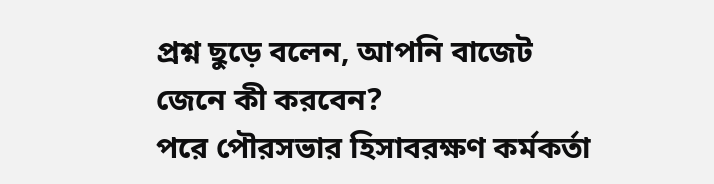প্রশ্ন ছুড়ে বলেন, আপনি বাজেট জেনে কী করবেন?
পরে পৌরসভার হিসাবরক্ষণ কর্মকর্তা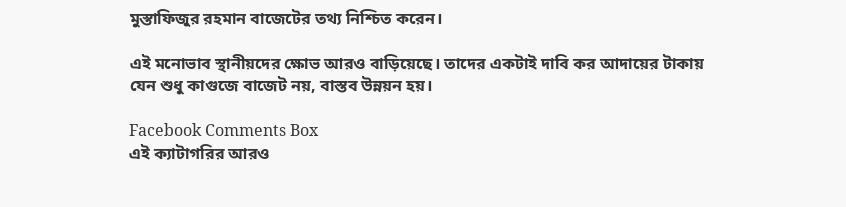মুস্তাফিজুর রহমান বাজেটের তথ্য নিশ্চিত করেন।

এই মনোভাব স্থানীয়দের ক্ষোভ আরও বাড়িয়েছে। তাদের একটাই দাবি কর আদায়ের টাকায় যেন শুধু কাগুজে বাজেট নয়, বাস্তব উন্নয়ন হয়।

Facebook Comments Box
এই ক্যাটাগরির আরও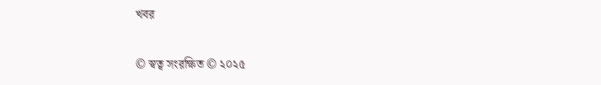খবর

© স্বত্ব সংরক্ষিত © ২০২৫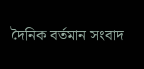দৈনিক বর্তমান সংবাদ